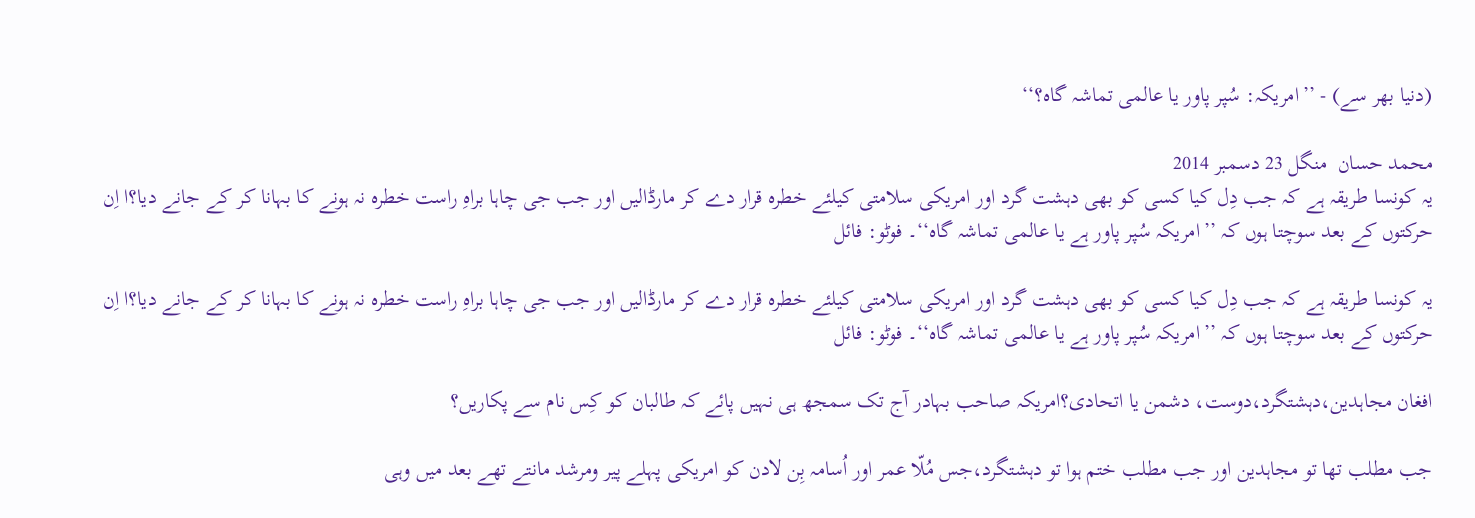(دنیا بھر سے) - ’’امریکہ: سُپر پاور یا عالمی تماشہ گاہ؟‘‘

محمد حسان  منگل 23 دسمبر 2014
یہ کونسا طریقہ ہے کہ جب دِل کیا کسی کو بھی دہشت گرد اور امریکی سلامتی کیلئے خطرہ قرار دے کر مارڈالیں اور جب جی چاہا براہِ راست خطرہ نہ ہونے کا بہانا کر کے جانے دیا؟ا اِن حرکتوں کے بعد سوچتا ہوں کہ ’’امریکہ سُپر پاور ہے یا عالمی تماشہ گاہ‘‘۔ فوٹو: فائل

یہ کونسا طریقہ ہے کہ جب دِل کیا کسی کو بھی دہشت گرد اور امریکی سلامتی کیلئے خطرہ قرار دے کر مارڈالیں اور جب جی چاہا براہِ راست خطرہ نہ ہونے کا بہانا کر کے جانے دیا؟ا اِن حرکتوں کے بعد سوچتا ہوں کہ ’’امریکہ سُپر پاور ہے یا عالمی تماشہ گاہ‘‘۔ فوٹو: فائل

افغان مجاہدین،دہشتگرد،دوست، دشمن یا اتحادی؟امریکہ صاحب بہادر آج تک سمجھ ہی نہیں پائے کہ طالبان کو کِس نام سے پکاریں؟

جب مطلب تھا تو مجاہدین اور جب مطلب ختم ہوا تو دہشتگرد،جس مُلّا عمر اور اُسامہ بِن لادن کو امریکی پہلے پیر ومرشد مانتے تھے بعد میں وہی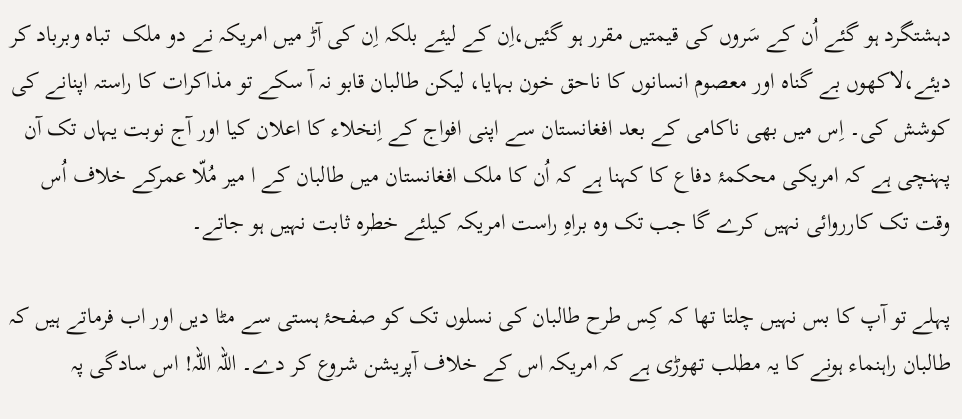دہشتگرد ہو گئے اُن کے سَروں کی قیمتیں مقرر ہو گئیں،اِن کے لیئے بلکہ اِن کی آڑ میں امریکہ نے دو ملک  تباہ وبرباد کر دیئے،لاکھوں بے گناہ اور معصوم انسانوں کا ناحق خون بہایا، لیکن طالبان قابو نہ آ سکے تو مذاکرات کا راستہ اپنانے کی کوشش کی۔ اِس میں بھی ناکامی کے بعد افغانستان سے اپنی افواج کے اِنخلاء کا اعلان کیا اور آج نوبت یہاں تک آن پہنچی ہے کہ امریکی محکمۂ دفاع کا کہنا ہے کہ اُن کا ملک افغانستان میں طالبان کے ا میر مُلّا عمرکے خلاف اُس وقت تک کارروائی نہیں کرے گا جب تک وہ براہِ راست امریکہ کیلئے خطرہ ثابت نہیں ہو جاتے۔

پہلے تو آپ کا بس نہیں چلتا تھا کہ کِس طرح طالبان کی نسلوں تک کو صفحۂ ہستی سے مٹا دیں اور اب فرماتے ہیں کہ طالبان راہنماء ہونے کا یہ مطلب تھوڑی ہے کہ امریکہ اس کے خلاف آپریشن شروع کر دے۔ اللہ اللہ! اس سادگی پہ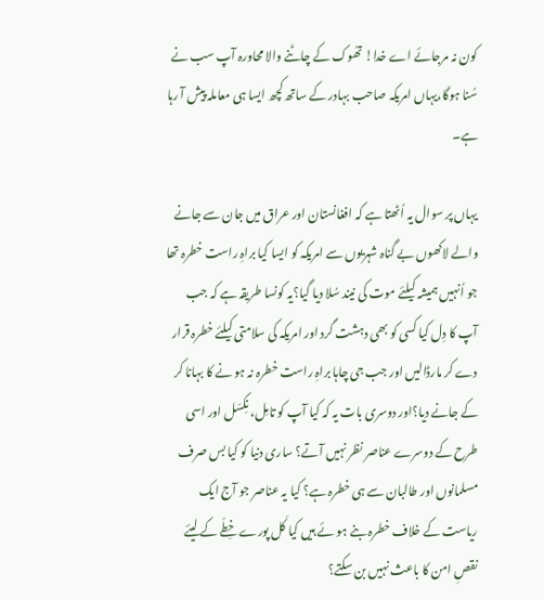کون نہ مرجائے اے خدا! تھُوک کے چاٹنے والا محاورہ آپ سب نے سُنا ہوگا،یہاں امریکہ صاحب بہادر کے ساتھ کچھ ایسا ہی معاملہ پیش آ رہا ہے۔

یہاں پر سوال یہ اُٹھتا ہے کہ افغانستان اور عراق میں جان سے جانے والے لاکھوں بے گناہ شہریوں سے امریکہ کو ایسا کیا براہِ راست خطرہ تھا جو اُنہیں ہمیشہ کیلئے موت کی نیند سُلا دیا گیا؟یہ کونسا طریقہ ہے کہ جب آپ کا دِل کیا کسی کو بھی دہشت گرد اور امریکہ کی سلامتی کیلئے خطرہ قرار دے کر مارڈالیں اور جب جی چاہا براہِ راست خطرہ نہ ہو نے کا بہانا کر کے جانے دیا؟اور دوسری بات یہ کہ کیا آپ کو تامِل، نِکسَل اور اسی طرح کے دوسرے عناصر نظر نہیں آتے؟ ساری دنیا کو کیا بس صرف مسلمانوں اور طالبان سے ہی خطرہ ہے؟ کیا یہ عناصر جو آج ایک ریاست کے خلاف خطرہ بنے ہو ئے ہیں کیا کَل پورے خِطّے کے لیئے نقصِ امن کا باعث نہیں بن سکتے؟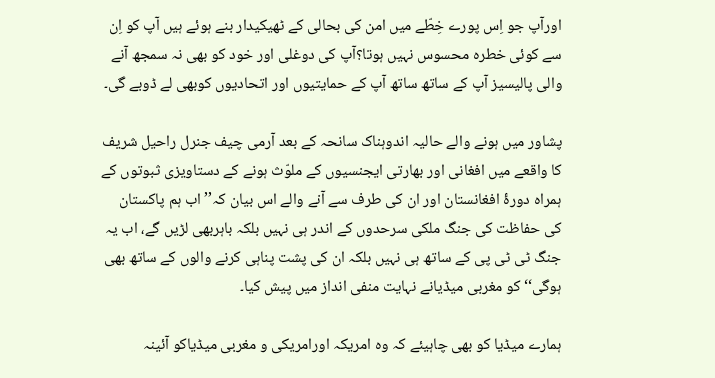اورآپ جو اِس پورے خِطّے میں امن کی بحالی کے ٹھیکیدار بنے ہوئے ہیں آپ کو اِن سے کوئی خطرہ محسوس نہیں ہوتا؟آپ کی دوغلی اور خود کو بھی نہ سمجھ آنے والی پالیسیز آپ کے ساتھ ساتھ آپ کے حمایتیوں اور اتحادیوں کوبھی لے ڈوبے گی۔

پشاور میں ہونے والے حالیہ اندوہناک سانحہ کے بعد آرمی چیف جنرل راحیل شریف کا واقعے میں افغانی اور بھارتی ایجنسیوں کے ملوّث ہونے کے دستاویزی ثبوتوں کے ہمراہ دورۂ افغانستان اور ان کی طرف سے آنے والے اس بیان کہ’’اب ہم پاکستان کی حفاظت کی جنگ ملکی سرحدوں کے اندر ہی نہیں بلکہ باہربھی لڑیں گے، اب یہ جنگ ٹی ٹی پی کے ساتھ ہی نہیں بلکہ ان کی پشت پناہی کرنے والوں کے ساتھ بھی ہوگی‘‘ کو مغربی میڈیانے نہایت منفی انداز میں پیش کیا۔

ہمارے میڈیا کو بھی چاہیئے کہ وہ امریکہ اورامریکی و مغربی میڈیاکو آئینہ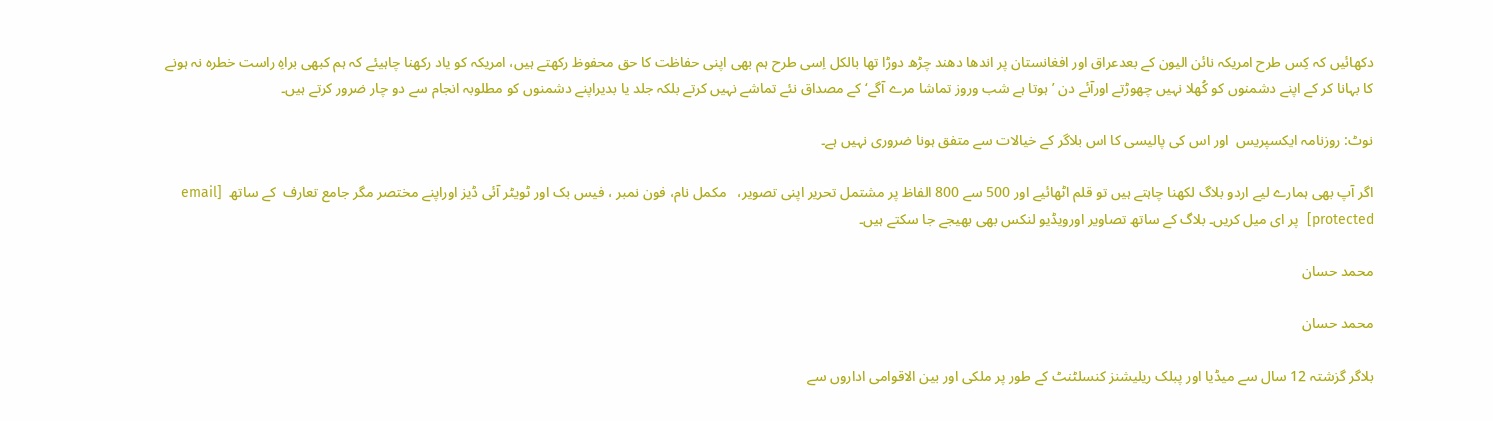دکھائیں کہ کِس طرح امریکہ نائن الیون کے بعدعراق اور افغانستان پر اندھا دھند چڑھ دوڑا تھا بالکل اِسی طرح ہم بھی اپنی حفاظت کا حق محفوظ رکھتے ہیں، امریکہ کو یاد رکھنا چاہیئے کہ ہم کبھی براہِ راست خطرہ نہ ہونے کا بہانا کر کے اپنے دشمنوں کو کُھلا نہیں چھوڑتے اورآئے دن ’ہوتا ہے شب وروز تماشا مرے آگے‘ کے مصداق نئے تماشے نہیں کرتے بلکہ جلد یا بدیراپنے دشمنوں کو مطلوبہ انجام سے دو چار ضرور کرتے ہیں۔

نوٹ: روزنامہ ایکسپریس  اور اس کی پالیسی کا اس بلاگر کے خیالات سے متفق ہونا ضروری نہیں ہے۔

اگر آپ بھی ہمارے لیے اردو بلاگ لکھنا چاہتے ہیں تو قلم اٹھائیے اور 500 سے 800 الفاظ پر مشتمل تحریر اپنی تصویر،   مکمل نام، فون نمبر ، فیس بک اور ٹویٹر آئی ڈیز اوراپنے مختصر مگر جامع تعارف  کے ساتھ  [email protected]  پر ای میل کریں۔ بلاگ کے ساتھ تصاویر اورویڈیو لنکس بھی بھیجے جا سکتے ہیں۔

محمد حسان

محمد حسان

بلاگر گزشتہ 12 سال سے میڈیا اور پبلک ریلیشنز کنسلٹنٹ کے طور پر ملکی اور بین الاقوامی اداروں سے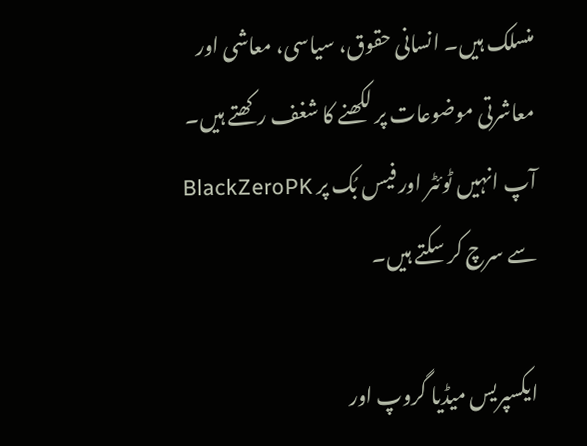منسلک ہیں۔ انسانی حقوق، سیاسی، معاشی اور معاشرتی موضوعات پر لکھنے کا شغف رکھتے ہیں۔ آپ انہیں ٹوئٹر اور فیس بُک پر BlackZeroPK سے سرچ کر سکتے ہیں۔

ایکسپریس میڈیا گروپ اور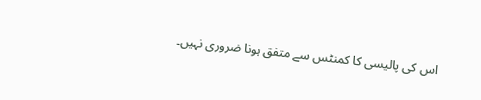اس کی پالیسی کا کمنٹس سے متفق ہونا ضروری نہیں۔